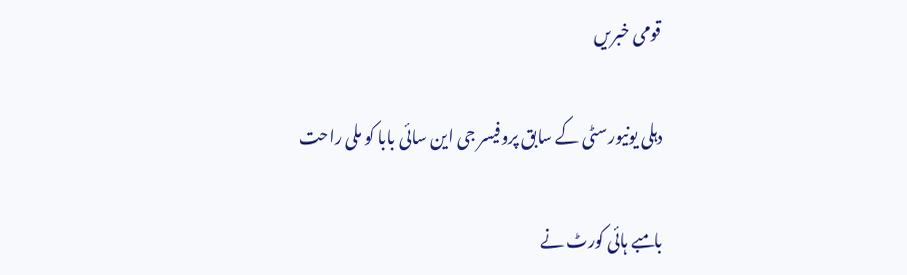قومی خبریں

دہلی یونیورسٹی کے سابق پروفیسر جی این سائی بابا کو ملی راحت

بامبے ہائی کورٹ نے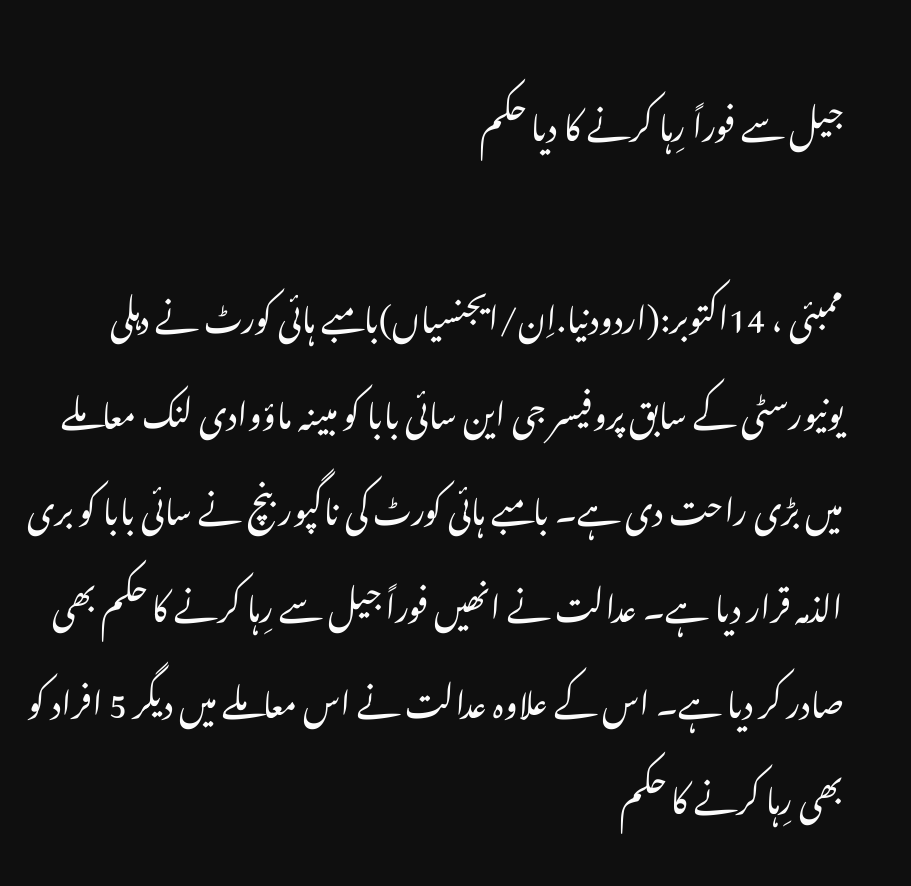جیل سے فوراً رِہا کرنے کا دیا حکم

ممبئی ، 14اکتوبر:(اردودنیا.اِن/ایجنسیاں)بامبے ہائی کورٹ نے دہلی یونیورسٹی کے سابق پروفیسر جی این سائی بابا کو مبینہ ماؤوادی لنک معاملے میں بڑی راحت دی ہے۔ بامبے ہائی کورٹ کی ناگپور بنچ نے سائی بابا کو بری الذمہ قرار دیا ہے۔ عدالت نے انھیں فوراً جیل سے رِہا کرنے کا حکم بھی صادر کر دیا ہے۔ اس کے علاوہ عدالت نے اس معاملے میں دیگر 5 افراد کو بھی رِہا کرنے کا حکم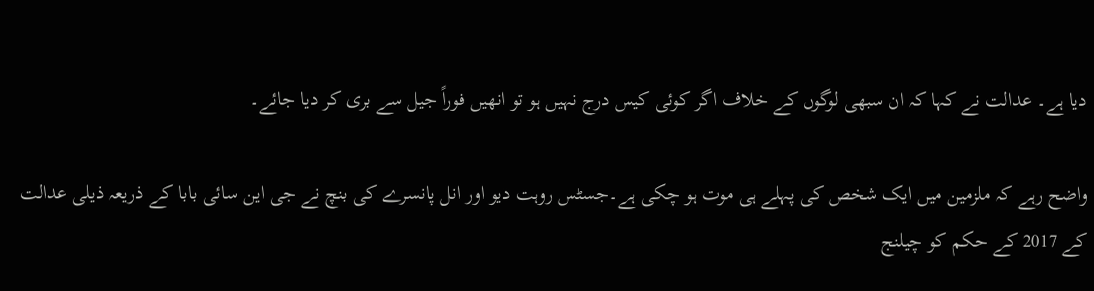دیا ہے۔ عدالت نے کہا کہ ان سبھی لوگوں کے خلاف اگر کوئی کیس درج نہیں ہو تو انھیں فوراً جیل سے بری کر دیا جائے۔

واضح رہے کہ ملزمین میں ایک شخص کی پہلے ہی موت ہو چکی ہے۔جسٹس روہت دیو اور انل پانسرے کی بنچ نے جی این سائی بابا کے ذریعہ ذیلی عدالت کے 2017 کے حکم کو چیلنج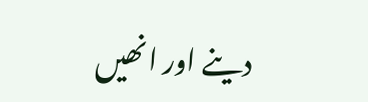دینے اور انھیں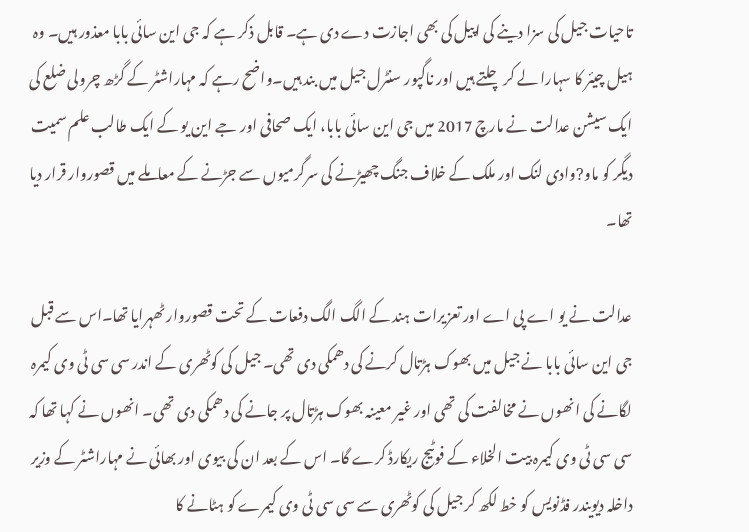تاحیات جیل کی سزا دینے کی اپیل کی بھی اجازت دے دی ہے۔ قابل ذکر ہے کہ جی این سائی بابا معذور ہیں۔ وہ ہیل چیئر کا سہارا لے کر چلتے ہیں اور ناگپور سنٹرل جیل میں بند ہیں۔واضح رہے کہ مہاراشٹر کے گڑھ چرولی ضلع کی ایک سیشن عدالت نے مارچ 2017 میں جی این سائی بابا، ایک صحافی اور جے این یو کے ایک طالب علم سمیت دیگر کو ماو?وادی لنک اور ملک کے خلاف جنگ چھیڑنے کی سرگرمیوں سے جڑنے کے معاملے میں قصوروار قرار دیا تھا۔

عدالت نے یو اے پی اے اور تعزیرات ہند کے الگ الگ دفعات کے تحت قصوروار ٹھہرایا تھا۔اس سے قبل جی این سائی بابا نے جیل میں بھوک ہڑتال کرنے کی دھمکی دی تھی۔ جیل کی کوٹھری کے اندر سی سی ٹی وی کیمرہ لگانے کی انھوں نے مخالفت کی تھی اور غیر معینہ بھوک ہڑتال پر جانے کی دھمکی دی تھی۔ انھوں نے کہا تھا کہ سی سی ٹی وی کیمرہ بیت الخلاء کے فوٹیج ریکارڈ کرے گا۔ اس کے بعد ان کی بیوی اور بھائی نے مہاراشٹر کے وزیر داخلہ دیویندر فڈنویس کو خط لکھ کر جیل کی کوٹھری سے سی سی ٹی وی کیمرے کو ہٹانے کا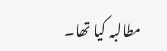مطالبہ کیا تھا۔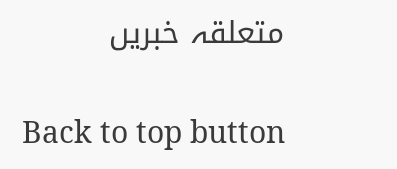متعلقہ خبریں

Back to top button